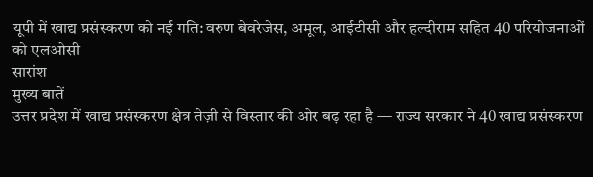यूपी में खाद्य प्रसंस्करण को नई गति: वरुण बेवरेजेस, अमूल, आईटीसी और हल्दीराम सहित 40 परियोजनाओं को एलओसी
सारांश
मुख्य बातें
उत्तर प्रदेश में खाद्य प्रसंस्करण क्षेत्र तेज़ी से विस्तार की ओर बढ़ रहा है — राज्य सरकार ने 40 खाद्य प्रसंस्करण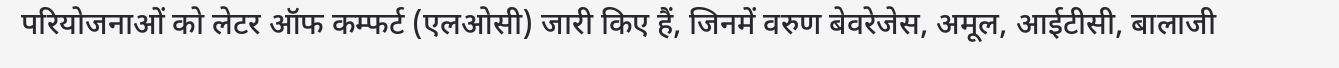परियोजनाओं को लेटर ऑफ कम्फर्ट (एलओसी) जारी किए हैं, जिनमें वरुण बेवरेजेस, अमूल, आईटीसी, बालाजी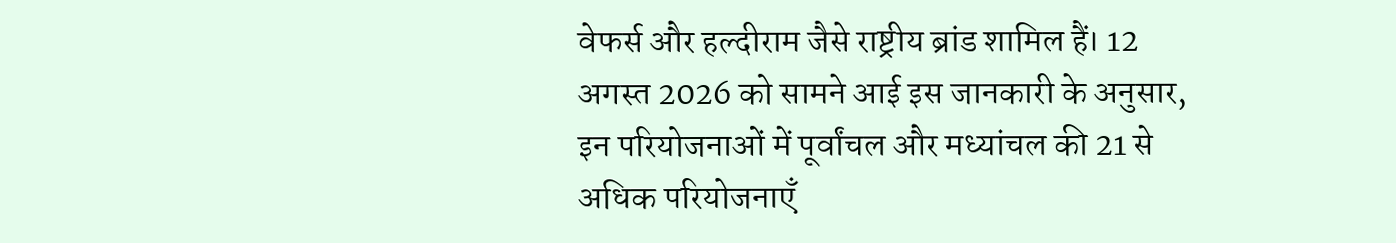वेफर्स और हल्दीराम जैसे राष्ट्रीय ब्रांड शामिल हैं। 12 अगस्त 2026 को सामने आई इस जानकारी के अनुसार, इन परियोजनाओं में पूर्वांचल और मध्यांचल की 21 से अधिक परियोजनाएँ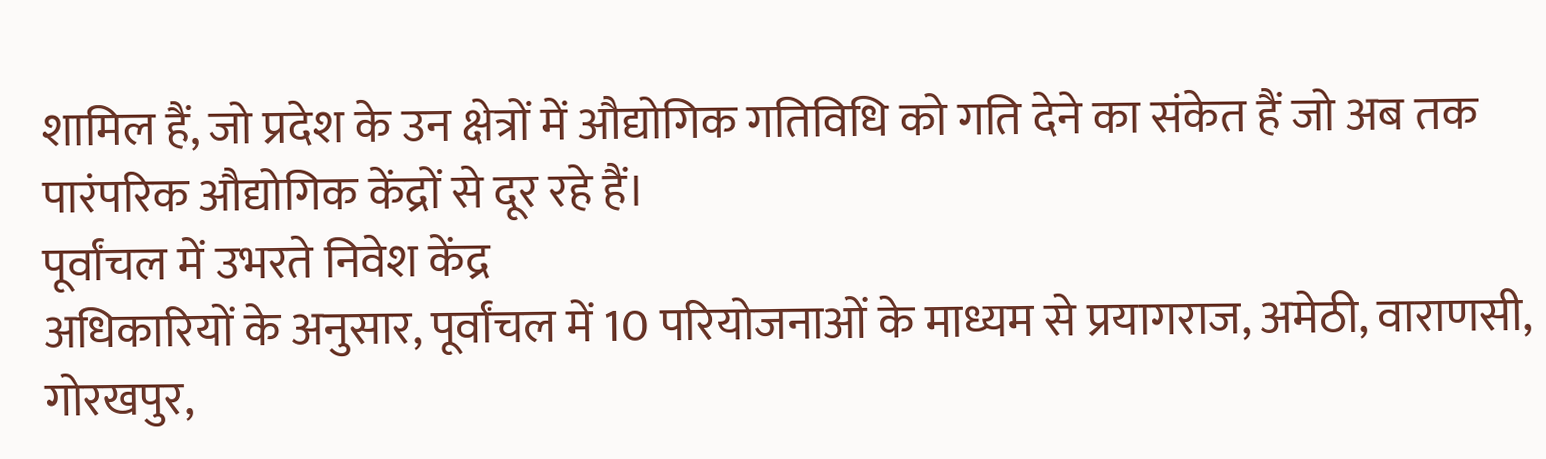शामिल हैं, जो प्रदेश के उन क्षेत्रों में औद्योगिक गतिविधि को गति देने का संकेत हैं जो अब तक पारंपरिक औद्योगिक केंद्रों से दूर रहे हैं।
पूर्वांचल में उभरते निवेश केंद्र
अधिकारियों के अनुसार, पूर्वांचल में 10 परियोजनाओं के माध्यम से प्रयागराज, अमेठी, वाराणसी, गोरखपुर,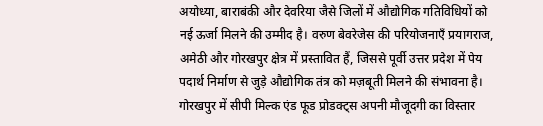अयोध्या, बाराबंकी और देवरिया जैसे जिलों में औद्योगिक गतिविधियों को नई ऊर्जा मिलने की उम्मीद है। वरुण बेवरेजेस की परियोजनाएँ प्रयागराज, अमेठी और गोरखपुर क्षेत्र में प्रस्तावित हैं, जिससे पूर्वी उत्तर प्रदेश में पेय पदार्थ निर्माण से जुड़े औद्योगिक तंत्र को मज़बूती मिलने की संभावना है।
गोरखपुर में सीपी मिल्क एंड फूड प्रोडक्ट्स अपनी मौजूदगी का विस्तार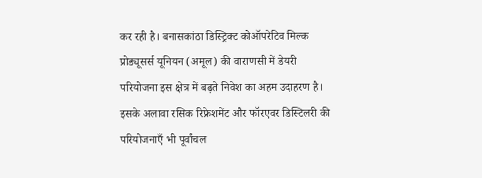कर रही है। बनासकांठा डिस्ट्रिक्ट कोऑपरेटिव मिल्क प्रोड्यूसर्स यूनियन (अमूल) की वाराणसी में डेयरी परियोजना इस क्षेत्र में बढ़ते निवेश का अहम उदाहरण है। इसके अलावा रसिक रिफ्रेशमेंट और फॉरएवर डिस्टिलरी की परियोजनाएँ भी पूर्वांचल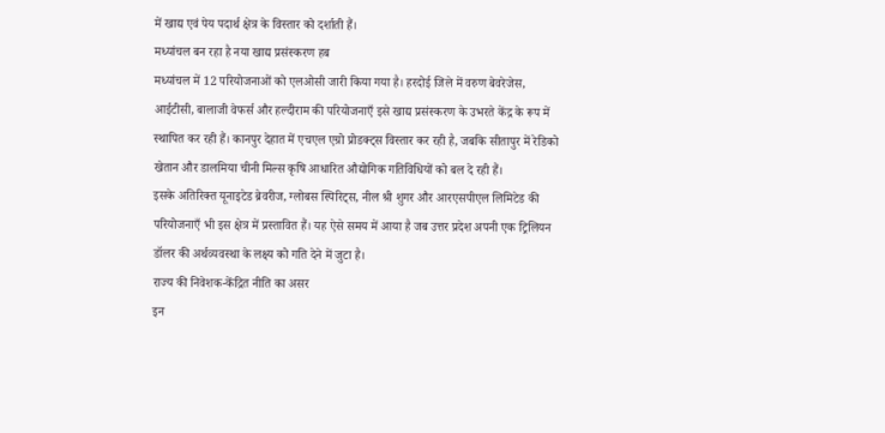में खाद्य एवं पेय पदार्थ क्षेत्र के विस्तार को दर्शाती हैं।
मध्यांचल बन रहा है नया खाद्य प्रसंस्करण हब
मध्यांचल में 12 परियोजनाओं को एलओसी जारी किया गया है। हरदोई जिले में वरुण बेवरेजेस, आईटीसी, बालाजी वेफर्स और हल्दीराम की परियोजनाएँ इसे खाद्य प्रसंस्करण के उभरते केंद्र के रूप में स्थापित कर रही हैं। कानपुर देहात में एचएल एग्रो प्रोडक्ट्स विस्तार कर रही है, जबकि सीतापुर में रेडिको खेतान और डालमिया चीनी मिल्स कृषि आधारित औद्योगिक गतिविधियों को बल दे रही हैं।
इसके अतिरिक्त यूनाइटेड ब्रेवरीज, ग्लोबस स्पिरिट्स, नील श्री शुगर और आरएसपीएल लिमिटेड की परियोजनाएँ भी इस क्षेत्र में प्रस्तावित हैं। यह ऐसे समय में आया है जब उत्तर प्रदेश अपनी एक ट्रिलियन डॉलर की अर्थव्यवस्था के लक्ष्य को गति देने में जुटा है।
राज्य की निवेशक-केंद्रित नीति का असर
इन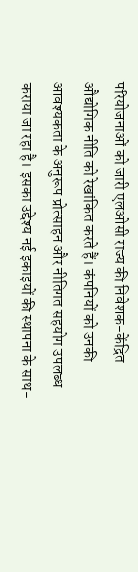परियोजनाओं को जारी एलओसी राज्य की निवेशक-केंद्रित औद्योगिक नीति को रेखांकित करते हैं। कंपनियों को उनकी आवश्यकता के अनुरूप प्रोत्साहन और नीतिगत सहयोग उपलब्ध कराया जा रहा है। इसका उद्देश्य नई इकाइयों की स्थापना के साथ-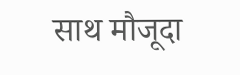साथ मौजूदा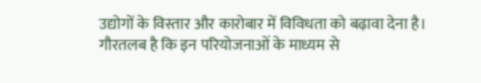उद्योगों के विस्तार और कारोबार में विविधता को बढ़ावा देना है।
गौरतलब है कि इन परियोजनाओं के माध्यम से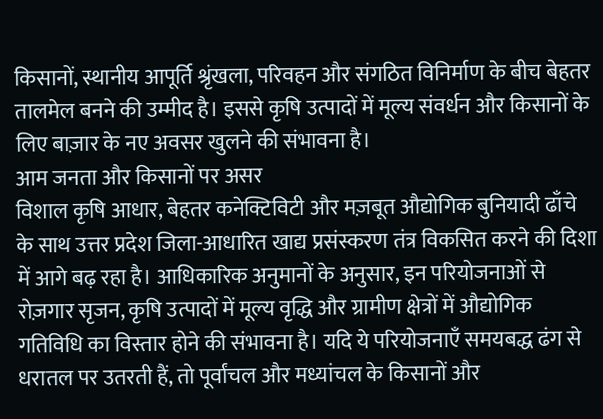किसानों, स्थानीय आपूर्ति श्रृंखला, परिवहन और संगठित विनिर्माण के बीच बेहतर तालमेल बनने की उम्मीद है। इससे कृषि उत्पादों में मूल्य संवर्धन और किसानों के लिए बाज़ार के नए अवसर खुलने की संभावना है।
आम जनता और किसानों पर असर
विशाल कृषि आधार, बेहतर कनेक्टिविटी और मज़बूत औद्योगिक बुनियादी ढाँचे के साथ उत्तर प्रदेश जिला-आधारित खाद्य प्रसंस्करण तंत्र विकसित करने की दिशा में आगे बढ़ रहा है। आधिकारिक अनुमानों के अनुसार, इन परियोजनाओं से रोज़गार सृजन, कृषि उत्पादों में मूल्य वृद्धि और ग्रामीण क्षेत्रों में औद्योगिक गतिविधि का विस्तार होने की संभावना है। यदि ये परियोजनाएँ समयबद्ध ढंग से धरातल पर उतरती हैं, तो पूर्वांचल और मध्यांचल के किसानों और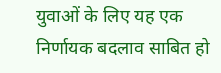युवाओं के लिए यह एक निर्णायक बदलाव साबित हो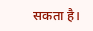सकता है।